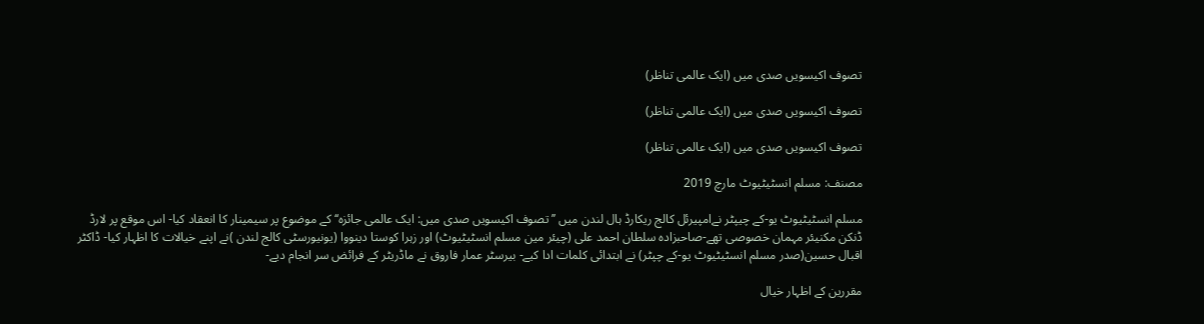تصوف اکیسویں صدی میں (ایک عالمی تناظر)

تصوف اکیسویں صدی میں (ایک عالمی تناظر)

تصوف اکیسویں صدی میں (ایک عالمی تناظر)

مصنف: مسلم انسٹیٹیوٹ مارچ 2019

مسلم انسٹیٹیوٹ یو-کے چیپٹر نےامپیرئل کالج ریکارڈ ہال لندن میں ’’تصوف اکیسویں صدی میں: ایک عالمی جائزہ‘‘ کے موضوع پر سیمینار کا انعقاد کیا- اس موقع پر لارڈ ڈنکن مکنیئر مہمان خصوصی تھے-صاحبزادہ سلطان احمد علی (چیئر مین مسلم انسٹیٹیوٹ) اور زہرا کوستا دینووا (یونیورسٹی کالج لندن )نے اپنے خیالات کا اظہار کیا- ڈاکٹر اقبال حسین(صدر مسلم انسٹیٹیوٹ یو-کے چپٹر) نے ابتدائی کلمات ادا کیے- بیرسٹر عمار فاروق نے ماڈریٹر کے فرائض سر انجام دیے-

مقررین کے اظہار خیال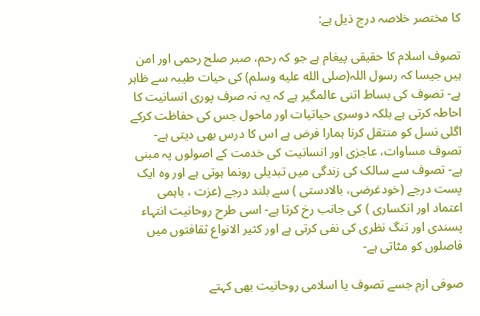کا مختصر خلاصہ درج ذیل ہے:

تصوف اسلام کا حقیقی پیغام ہے جو کہ رحم، صبر صلح رحمی اور امن ہیں جیسا کہ رسول اللہ(صلى الله عليه وسلم) کی حیات طیبہ سے ظاہر ہے- تصوف کی بساط اتنی عالمگیر ہے کہ یہ نہ صرف پوری انسانیت کا احاطہ کرتی ہے بلکہ دوسری حیاتیات اور ماحول جس کی حفاظت کرکے اگلی نسل کو منتقل کرنا ہمارا فرض ہے اس کا درس بھی دیتی ہے- تصوف مساوات، عاجزی اور انسانیت کی خدمت کے اصولوں پہ مبنی ہے- تصوف سے سالک کی زندگی میں تبدیلی رونما ہوتی ہے اور وہ ایک پست درجے (خودغرضی، بالادستی ) سے بلند درجے (عزت ، باہمی اعتماد اور انکساری ) کی جانب رخ کرتا ہے- اسی طرح روحانیت انتہاء پسندی اور تنگ نظری کی نفی کرتی ہے اور کثیر الانواع ثقافتوں میں فاصلوں کو مٹاتی ہے-

صوفی ازم جسے تصوف یا اسلامی روحانیت بھی کہتے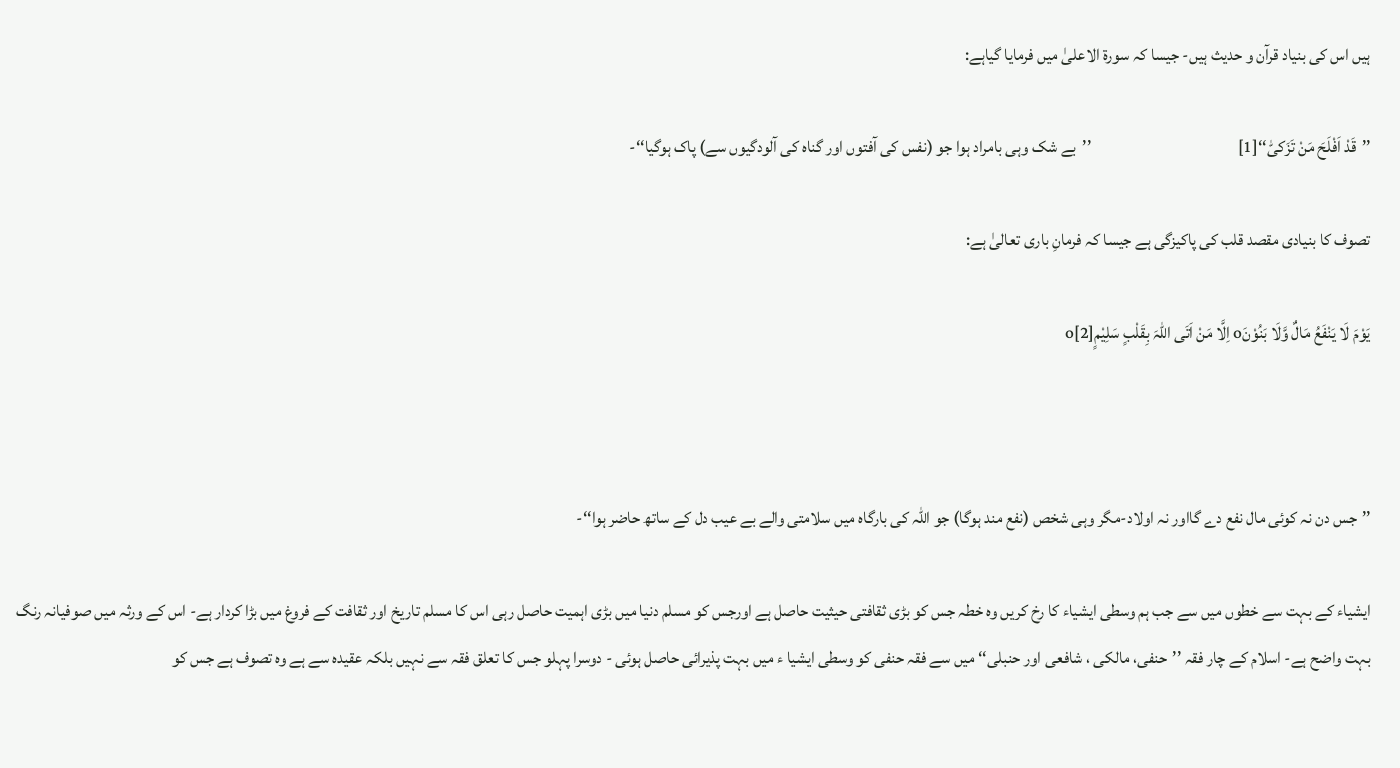ہیں اس کی بنیاد قرآن و حدیث ہیں- جیسا کہ سورۃ الاعلیٰ میں فرمایا گیاہے:

’’قَدْ اَفْلَحَ مَنْ تَزَکیّٰ‘‘[1]                                            ’’بے شک وہی بامراد ہوا جو (نفس کی آفتوں اور گناہ کی آلودگیوں سے) پاک ہوگیا‘‘-

تصوف کا بنیادی مقصد قلب کی پاکیزگی ہے جیسا کہ فرمانِ باری تعالیٰ ہے:

یَوْمَ لَا یَنْفَعُ مَالٌ وَّلَا بَنُوْنَo اِلَّا مَنْ اَتَی اللہَ بِقَلْبٍ سَلِیْمٍo[2]



’’جس دن نہ کوئی مال نفع دے گااور نہ اولاد-مگر وہی شخص (نفع مند ہوگا) جو اللہ کی بارگاہ میں سلامتی والے بے عیب دل کے ساتھ حاضر ہوا‘‘-

ایشیاء کے بہت سے خطوں میں سے جب ہم وسطی ایشیاء کا رخ کریں وہ خطہ جس کو بڑی ثقافتی حیثیت حاصل ہے اورجس کو مسلم دنیا میں بڑی اہمیت حاصل رہی اس کا مسلم تاریخ اور ثقافت کے فروغ میں بڑا کردار ہے- اس کے ورثہ میں صوفیانہ رنگ بہت واضح ہے- اسلام کے چار فقہ ’’حنفی، مالکی ، شافعی اور حنبلی‘‘ میں سے فقہ حنفی کو وسطی ایشیا ء میں بہت پذیرائی حاصل ہوئی - دوسرا پہلو جس کا تعلق فقہ سے نہیں بلکہ عقیدہ سے ہے وہ تصوف ہے جس کو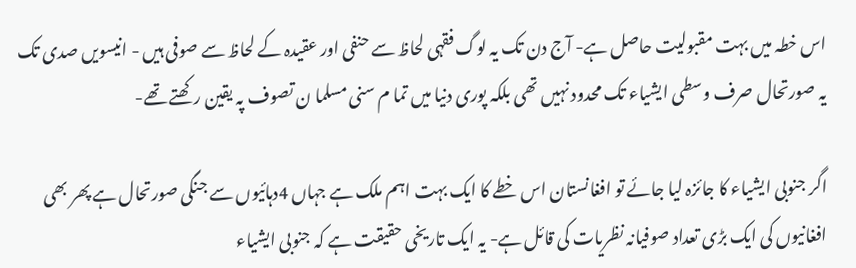اس خطہ میں بہت مقبولیت حاصل ہے- آج دن تک یہ لوگ فقہی لحاظ سے حنفی اور عقیدہ کے لحاظ سے صوفی ہیں - انیسویں صدی تک یہ صورتحال صرف وسطی ایشیاء تک محدود نہیں تھی بلکہ پوری دنیا میں تما م سنی مسلما ن تصوف پہ یقین رکھتے تھے-

اگر جنوبی ایشیاء کا جائزہ لیا جائے تو افغانستان اس خطے کا ایک بہت اہم ملک ہے جہاں 4دہائیوں سے جنگی صورتحال ہے پھر بھی افغانیوں کی ایک بڑی تعداد صوفیانہ نظریات کی قائل ہے- یہ ایک تاریخی حقیقت ہے کہ جنوبی ایشیاء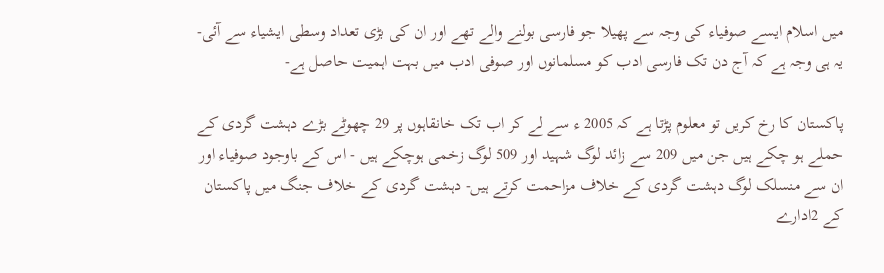میں اسلام ایسے صوفیاء کی وجہ سے پھیلا جو فارسی بولنے والے تھے اور ان کی بڑی تعداد وسطی ایشیاء سے آئی- یہ ہی وجہ ہے کہ آج دن تک فارسی ادب کو مسلمانوں اور صوفی ادب میں بہت اہمیت حاصل ہے-

پاکستان کا رخ کریں تو معلوم پڑتا ہے کہ 2005 ء سے لے کر اب تک خانقاہوں پر 29 چھوٹے بڑے دہشت گردی کے حملے ہو چکے ہیں جن میں 209 سے زائد لوگ شہید اور 509 لوگ زخمی ہوچکے ہیں - اس کے باوجود صوفیاء اور ان سے منسلک لوگ دہشت گردی کے خلاف مزاحمت کرتے ہیں- دہشت گردی کے خلاف جنگ میں پاکستان کے 2ادارے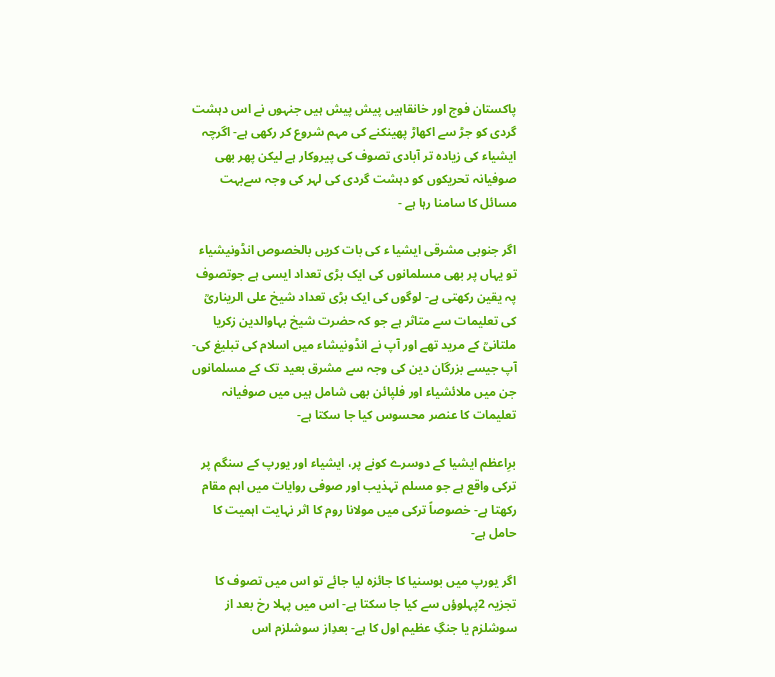پاکستان فوج اور خانقاہیں پیش پیش ہیں جنہوں نے اس دہشت گردی کو جڑ سے اکھاڑ پھینکنے کی مہم شروع کر رکھی ہے- اگرچہ ایشیاء کی زیادہ تر آبادی تصوف کی پیروکار ہے لیکن پھر بھی صوفیانہ تحریکوں کو دہشت گردی کی لہر کی وجہ سےبہت مسائل کا سامنا رہا ہے -

اگر جنوبی مشرقی ایشیا ء کی بات کریں بالخصوص انڈونیشیاء تو یہاں پر بھی مسلمانوں کی ایک بڑی تعداد ایسی ہے جوتصوف پہ یقین رکھتی ہے- لوگوں کی ایک بڑی تعداد شیخ علی الریناریؒ کی تعلیمات سے متاثر ہے جو کہ حضرت شیخ بہاوالدین زکریا ملتانیؒ کے مرید تھے اور آپ نے انڈونیشاء میں اسلام کی تبلیغ کی-آپ جیسے بزرگان دین کی وجہ سے مشرق بعید تک کے مسلمانوں جن میں ملائشیاء اور فلپائن بھی شامل ہیں میں صوفیانہ تعلیمات کا عنصر محسوس کیا جا سکتا ہے-

برِاعظم ایشیا کے دوسرے کونے پر، ایشیاء اور یورپ کے سنگم پر ترکی واقع ہے جو مسلم تہذیب اور صوفی روایات میں اہم مقام رکھتا ہے- خصوصاً ترکی میں مولانا روم کا اثر نہایت اہمیت کا حامل ہے-

اگر یورپ میں بوسنیا کا جائزہ لیا جائے تو اس میں تصوف کا تجزیہ 2پہلوؤں سے کیا جا سکتا ہے- اس میں پہلا رخ بعد از سوشلزم یا جنگِ عظیم اول کا ہے- بعدِاز سوشلزم اس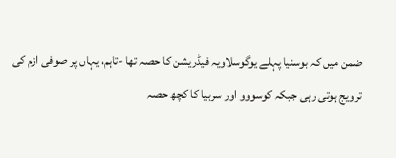ضمن میں کہ بوسنیا پہلے یوگوسلاویہ فیڈریشن کا حصہ تھا -تاہم، یہاں پر صوفی ازم کی ترویج ہوتی رہی جبکہ کوسووو اور سربیا کا کچھ حصہ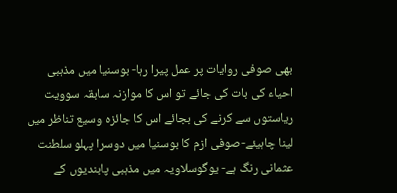بھی صوفی روایات پر عمل پیرا رہا- بوسنیا میں مذہبی احیاء کی بات کی جائے تو اس کا موازنہ سابقہ سوویت ریاستوں سے کرنے کی بجائے اس کا جائزہ وسیع تناظر میں لینا چاہیئے-صوفی ازم کا بوسنیا میں دوسرا پہلو سلطنت عثمانی رنگ ہے- یوگوسلاویہ میں مذہبی پابندیوں کے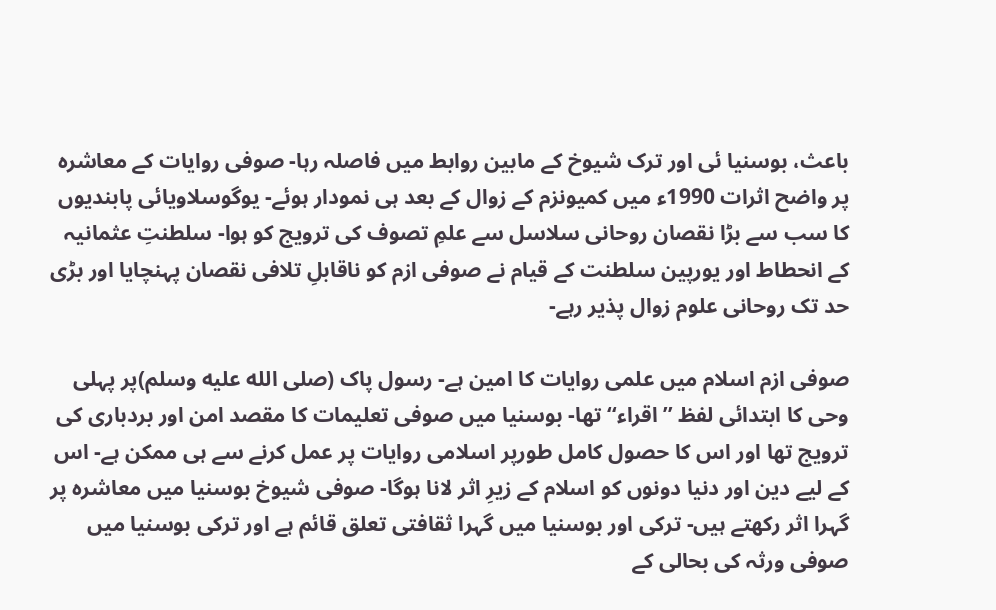باعث، بوسنیا ئی اور ترک شیوخ کے مابین روابط میں فاصلہ رہا- صوفی روایات کے معاشرہ پر واضح اثرات 1990ء میں کمیونزم کے زوال کے بعد ہی نمودار ہوئے- یوگوسلاویائی پابندیوں کا سب سے بڑا نقصان روحانی سلاسل سے علمِ تصوف کی ترویج کو ہوا- سلطنتِ عثمانیہ کے انحطاط اور یورپین سلطنت کے قیام نے صوفی ازم کو ناقابلِ تلافی نقصان پہنچایا اور بڑی حد تک روحانی علوم زوال پذیر رہے-

صوفی ازم اسلام میں علمی روایات کا امین ہے- رسول پاک (صلى الله عليه وسلم)پر پہلی وحی کا ابتدائی لفظ ’’اقراء‘‘ تھا- بوسنیا میں صوفی تعلیمات کا مقصد امن اور بردباری کی ترویج تھا اور اس کا حصول کامل طورپر اسلامی روایات پر عمل کرنے سے ہی ممکن ہے- اس کے لیے دین اور دنیا دونوں کو اسلام کے زیرِ اثر لانا ہوگا- صوفی شیوخ بوسنیا میں معاشرہ پر گہرا اثر رکھتے ہیں- ترکی اور بوسنیا میں گہرا ثقافتی تعلق قائم ہے اور ترکی بوسنیا میں صوفی ورثہ کی بحالی کے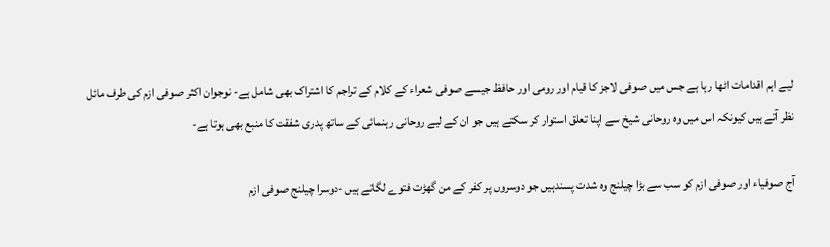لیے اہم اقدامات اٹھا رہا ہے جس میں صوفی لاجز کا قیام اور رومی اور حافظ جیسے صوفی شعراء کے کلام کے تراجم کا اشتراک بھی شامل ہے- نوجوان اکثر صوفی ازم کی طرف مائل نظر آتے ہیں کیونکہ اس میں وہ روحانی شیخ سے اپنا تعلق استوار کر سکتے ہیں جو ان کے لیے روحانی رہنمائی کے ساتھ پدری شفقت کا منبع بھی ہوتا ہے-

آج صوفیاء اور صوفی ازم کو سب سے بڑا چیلنج وہ شدت پسندہیں جو دوسروں پر کفر کے من گھڑت فتوے لگاتے ہیں -دوسرا چیلنج صوفی ازم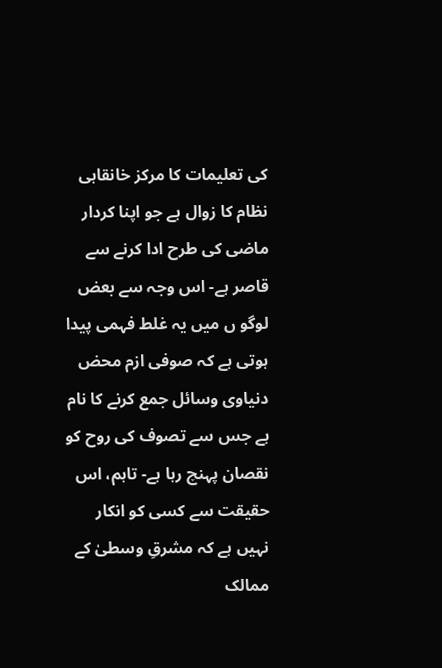کی تعلیمات کا مرکز خانقاہی نظام کا زوال ہے جو اپنا کردار ماضی کی طرح ادا کرنے سے قاصر ہے- اس وجہ سے بعض لوگو ں میں یہ غلط فہمی پیدا ہوتی ہے کہ صوفی ازم محض دنیاوی وسائل جمع کرنے کا نام ہے جس سے تصوف کی روح کو نقصان پہنچ رہا ہے- تاہم، اس حقیقت سے کسی کو انکار نہیں ہے کہ مشرقِ وسطیٰ کے ممالک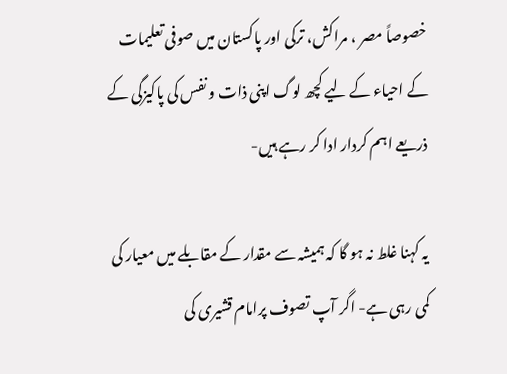خصوصاً مصر ، مراکش، ترکی اور پاکستان میں صوفی تعلیمات کے احیاء کے لیے کچھ لوگ اپنی ذات و نفس کی پاکیزگی کے ذریعے اہم کردار ادا کر رہے ہیں-

یہ کہنا غلط نہ ہو گا کہ ہمیشہ سے مقدار کے مقابلے میں معیار کی کمی رہی ہے- اگر آپ تصوف پرامام قشیری کی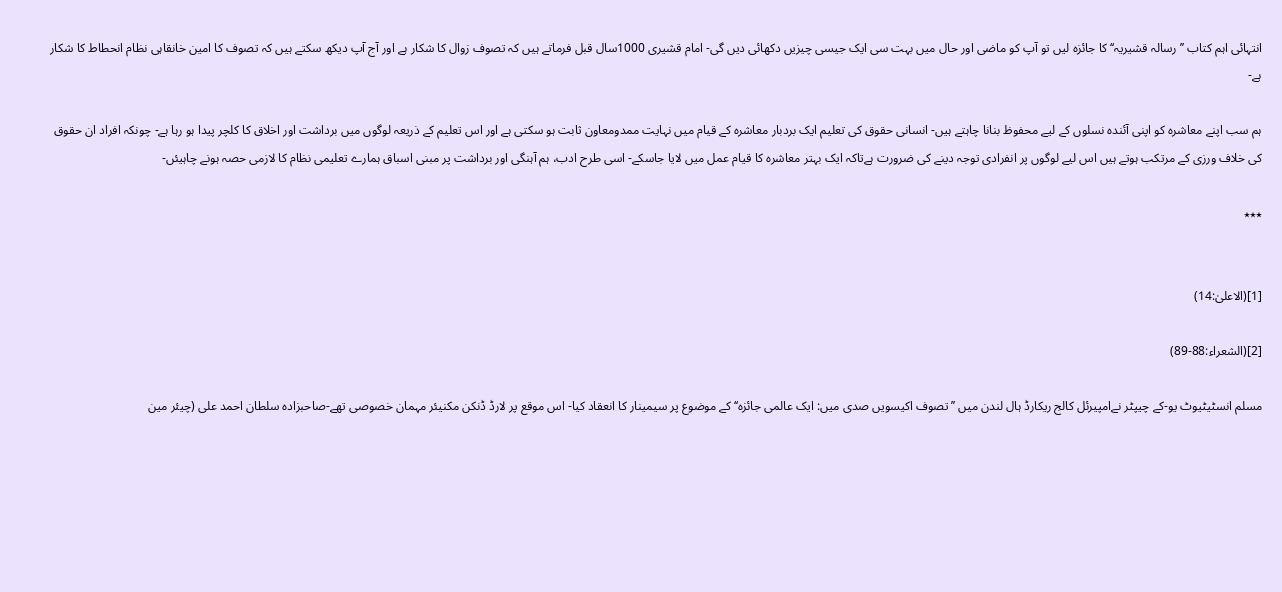انتہائی اہم کتاب ’’رسالہ قشیریہ‘‘کا جائزہ لیں تو آپ کو ماضی اور حال میں بہت سی ایک جیسی چیزیں دکھائی دیں گی- امام قشیری 1000سال قبل فرماتے ہیں کہ تصوف زوال کا شکار ہے اور آج آپ دیکھ سکتے ہیں کہ تصوف کا امین خانقاہی نظام انحطاط کا شکار ہے-

ہم سب اپنے معاشرہ کو اپنی آئندہ نسلوں کے لیے محفوظ بنانا چاہتے ہیں- انسانی حقوق کی تعلیم ایک بردبار معاشرہ کے قیام میں نہایت ممدومعاون ثابت ہو سکتی ہے اور اس تعلیم کے ذریعہ لوگوں میں برداشت اور اخلاق کا کلچر پیدا ہو رہا ہے- چونکہ افراد ان حقوق کی خلاف ورزی کے مرتکب ہوتے ہیں اس لیے لوگوں پر انفرادی توجہ دینے کی ضرورت ہےتاکہ ایک بہتر معاشرہ کا قیام عمل میں لایا جاسکے- اسی طرح ادب، ہم آہنگی اور برداشت پر مبنی اسباق ہمارے تعلیمی نظام کا لازمی حصہ ہونے چاہیئں-

٭٭٭


[1](الاعلیٰ:14)

[2](الشعراء:88-89)

مسلم انسٹیٹیوٹ یو-کے چیپٹر نےامپیرئل کالج ریکارڈ ہال لندن میں ’’تصوف اکیسویں صدی میں: ایک عالمی جائزہ‘‘ کے موضوع پر سیمینار کا انعقاد کیا- اس موقع پر لارڈ ڈنکن مکنیئر مہمان خصوصی تھے-صاحبزادہ سلطان احمد علی (چیئر مین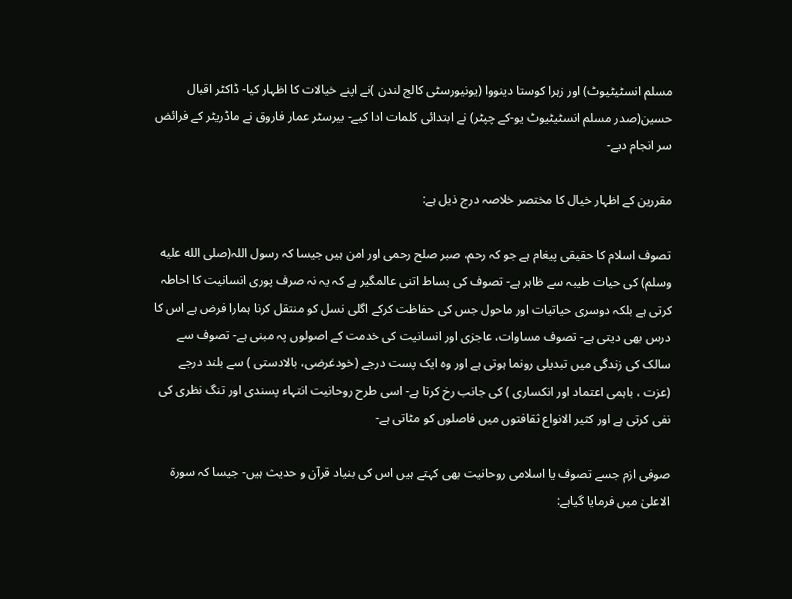مسلم انسٹیٹیوٹ) اور زہرا کوستا دینووا (یونیورسٹی کالج لندن )نے اپنے خیالات کا اظہار کیا- ڈاکٹر اقبال حسین(صدر مسلم انسٹیٹیوٹ یو-کے چپٹر) نے ابتدائی کلمات ادا کیے- بیرسٹر عمار فاروق نے ماڈریٹر کے فرائض سر انجام دیے-

مقررین کے اظہار خیال کا مختصر خلاصہ درج ذیل ہے:

تصوف اسلام کا حقیقی پیغام ہے جو کہ رحم، صبر صلح رحمی اور امن ہیں جیسا کہ رسول اللہ(صلى الله عليه وسلم) کی حیات طیبہ سے ظاہر ہے- تصوف کی بساط اتنی عالمگیر ہے کہ یہ نہ صرف پوری انسانیت کا احاطہ کرتی ہے بلکہ دوسری حیاتیات اور ماحول جس کی حفاظت کرکے اگلی نسل کو منتقل کرنا ہمارا فرض ہے اس کا درس بھی دیتی ہے- تصوف مساوات، عاجزی اور انسانیت کی خدمت کے اصولوں پہ مبنی ہے- تصوف سے سالک کی زندگی میں تبدیلی رونما ہوتی ہے اور وہ ایک پست درجے (خودغرضی، بالادستی ) سے بلند درجے (عزت ، باہمی اعتماد اور انکساری ) کی جانب رخ کرتا ہے- اسی طرح روحانیت انتہاء پسندی اور تنگ نظری کی نفی کرتی ہے اور کثیر الانواع ثقافتوں میں فاصلوں کو مٹاتی ہے-

صوفی ازم جسے تصوف یا اسلامی روحانیت بھی کہتے ہیں اس کی بنیاد قرآن و حدیث ہیں- جیسا کہ سورۃ الاعلیٰ میں فرمایا گیاہے: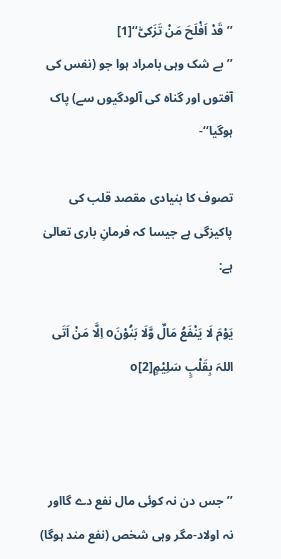’’قَدْ اَفْلَحَ مَنْ تَزَکیّٰ‘‘[1]                                            ’’بے شک وہی بامراد ہوا جو (نفس کی آفتوں اور گناہ کی آلودگیوں سے) پاک ہوگیا‘‘-

تصوف کا بنیادی مقصد قلب کی پاکیزگی ہے جیسا کہ فرمانِ باری تعالیٰ ہے:

یَوْمَ لَا یَنْفَعُ مَالٌ وَّلَا بَنُوْنَo اِلَّا مَنْ اَتَی اللہَ بِقَلْبٍ سَلِیْمٍo[2]



’’جس دن نہ کوئی مال نفع دے گااور نہ اولاد-مگر وہی شخص (نفع مند ہوگا)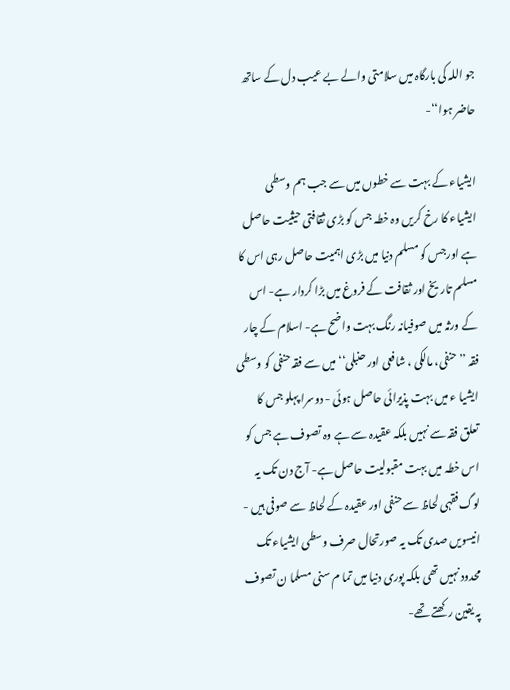جو اللہ کی بارگاہ میں سلامتی والے بے عیب دل کے ساتھ حاضر ہوا‘‘-

ایشیاء کے بہت سے خطوں میں سے جب ہم وسطی ایشیاء کا رخ کریں وہ خطہ جس کو بڑی ثقافتی حیثیت حاصل ہے اورجس کو مسلم دنیا میں بڑی اہمیت حاصل رہی اس کا مسلم تاریخ اور ثقافت کے فروغ میں بڑا کردار ہے- اس کے ورثہ میں صوفیانہ رنگ بہت واضح ہے- اسلام کے چار فقہ ’’حنفی، مالکی ، شافعی اور حنبلی‘‘ میں سے فقہ حنفی کو وسطی ایشیا ء میں بہت پذیرائی حاصل ہوئی - دوسرا پہلو جس کا تعلق فقہ سے نہیں بلکہ عقیدہ سے ہے وہ تصوف ہے جس کو اس خطہ میں بہت مقبولیت حاصل ہے- آج دن تک یہ لوگ فقہی لحاظ سے حنفی اور عقیدہ کے لحاظ سے صوفی ہیں - انیسویں صدی تک یہ صورتحال صرف وسطی ایشیاء تک محدود نہیں تھی بلکہ پوری دنیا میں تما م سنی مسلما ن تصوف پہ یقین رکھتے تھے-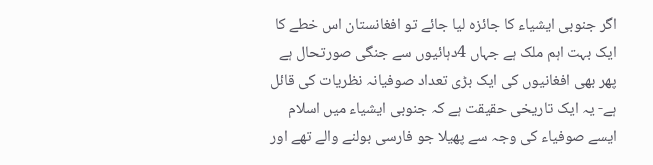اگر جنوبی ایشیاء کا جائزہ لیا جائے تو افغانستان اس خطے کا ایک بہت اہم ملک ہے جہاں 4دہائیوں سے جنگی صورتحال ہے پھر بھی افغانیوں کی ایک بڑی تعداد صوفیانہ نظریات کی قائل ہے- یہ ایک تاریخی حقیقت ہے کہ جنوبی ایشیاء میں اسلام ایسے صوفیاء کی وجہ سے پھیلا جو فارسی بولنے والے تھے اور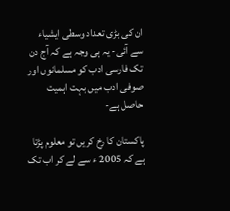ان کی بڑی تعداد وسطی ایشیاء سے آئی- یہ ہی وجہ ہے کہ آج دن تک فارسی ادب کو مسلمانوں اور صوفی ادب میں بہت اہمیت حاصل ہے-

پاکستان کا رخ کریں تو معلوم پڑتا ہے کہ 2005 ء سے لے کر اب تک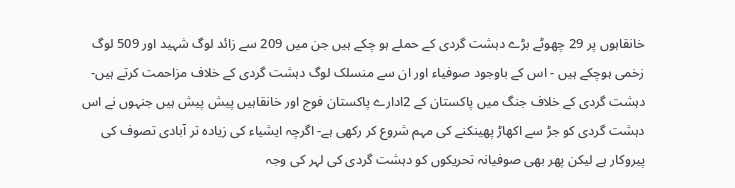خانقاہوں پر 29 چھوٹے بڑے دہشت گردی کے حملے ہو چکے ہیں جن میں 209 سے زائد لوگ شہید اور 509 لوگ زخمی ہوچکے ہیں - اس کے باوجود صوفیاء اور ان سے منسلک لوگ دہشت گردی کے خلاف مزاحمت کرتے ہیں- دہشت گردی کے خلاف جنگ میں پاکستان کے 2ادارے پاکستان فوج اور خانقاہیں پیش پیش ہیں جنہوں نے اس دہشت گردی کو جڑ سے اکھاڑ پھینکنے کی مہم شروع کر رکھی ہے- اگرچہ ایشیاء کی زیادہ تر آبادی تصوف کی پیروکار ہے لیکن پھر بھی صوفیانہ تحریکوں کو دہشت گردی کی لہر کی وجہ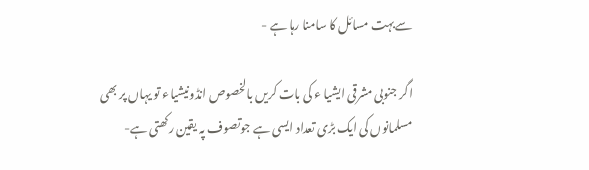سےبہت مسائل کا سامنا رہا ہے -

اگر جنوبی مشرقی ایشیا ء کی بات کریں بالخصوص انڈونیشیاء تو یہاں پر بھی مسلمانوں کی ایک بڑی تعداد ایسی ہے جوتصوف پہ یقین رکھتی ہے-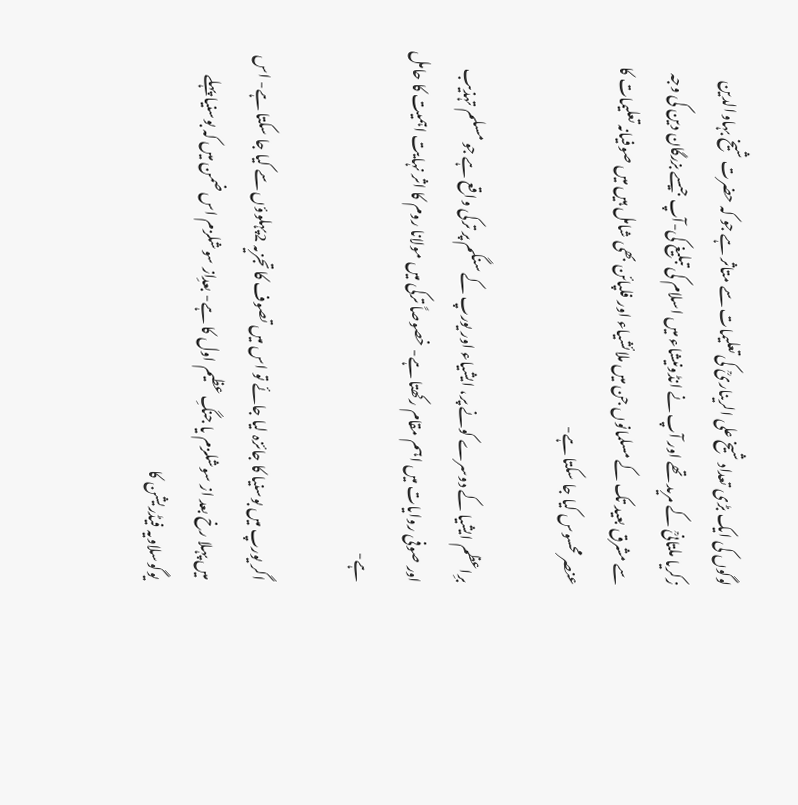لوگوں کی ایک بڑی تعداد شیخ علی الریناریؒ کی تعلیمات سے متاثر ہے جو کہ حضرت شیخ بہاوالدین زکریا ملتانیؒ کے مرید تھے اور آپ نے انڈونیشاء میں اسلام کی تبلیغ کی-آپ جیسے بزرگان دین کی وجہ سے مشرق بعید تک کے مسلمانوں جن میں ملائشیاء اور فلپائن بھی شامل ہیں میں صوفیانہ تعلیمات کا عنصر محسوس کیا جا سکتا ہے-

برِاعظم ایشیا کے دوسرے کونے پر، ایشیاء اور یورپ کے سنگم پر ترکی واقع ہے جو مسلم تہذیب اور صوفی روایات میں اہم مقام رکھتا ہے- خصوصاً ترکی میں مولانا روم کا اثر نہایت اہمیت کا حامل ہے-

اگر یورپ میں بوسنیا کا جائزہ لیا جائے تو اس میں تصوف کا تجزیہ 2پہلوؤں سے کیا جا سکتا ہے- اس میں پہلا رخ بعد از سوشلزم یا جنگِ عظیم اول کا ہے- بعدِاز سوشلزم اس ضمن میں کہ بوسنیا پہلے یوگوسلاویہ فیڈریشن کا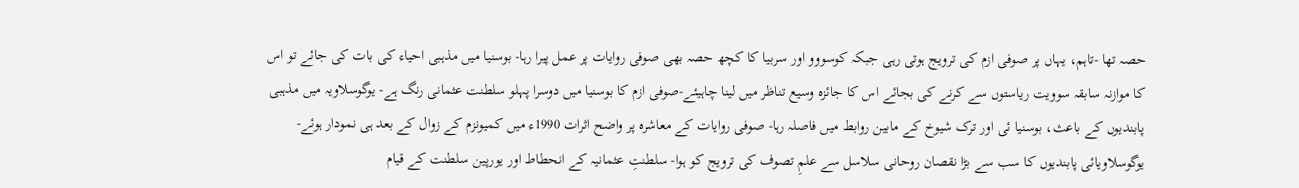حصہ تھا -تاہم، یہاں پر صوفی ازم کی ترویج ہوتی رہی جبکہ کوسووو اور سربیا کا کچھ حصہ بھی صوفی روایات پر عمل پیرا رہا- بوسنیا میں مذہبی احیاء کی بات کی جائے تو اس کا موازنہ سابقہ سوویت ریاستوں سے کرنے کی بجائے اس کا جائزہ وسیع تناظر میں لینا چاہیئے-صوفی ازم کا بوسنیا میں دوسرا پہلو سلطنت عثمانی رنگ ہے- یوگوسلاویہ میں مذہبی پابندیوں کے باعث، بوسنیا ئی اور ترک شیوخ کے مابین روابط میں فاصلہ رہا- صوفی روایات کے معاشرہ پر واضح اثرات 1990ء میں کمیونزم کے زوال کے بعد ہی نمودار ہوئے- یوگوسلاویائی پابندیوں کا سب سے بڑا نقصان روحانی سلاسل سے علمِ تصوف کی ترویج کو ہوا- سلطنتِ عثمانیہ کے انحطاط اور یورپین سلطنت کے قیام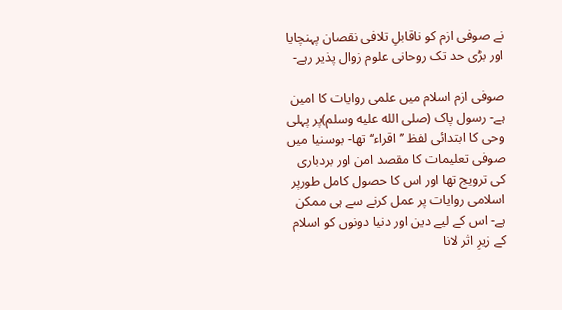نے صوفی ازم کو ناقابلِ تلافی نقصان پہنچایا اور بڑی حد تک روحانی علوم زوال پذیر رہے-

صوفی ازم اسلام میں علمی روایات کا امین ہے- رسول پاک (صلى الله عليه وسلم)پر پہلی وحی کا ابتدائی لفظ ’’اقراء‘‘ تھا- بوسنیا میں صوفی تعلیمات کا مقصد امن اور بردباری کی ترویج تھا اور اس کا حصول کامل طورپر اسلامی روایات پر عمل کرنے سے ہی ممکن ہے- اس کے لیے دین اور دنیا دونوں کو اسلام کے زیرِ اثر لانا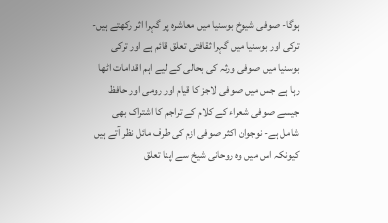ہوگا- صوفی شیوخ بوسنیا میں معاشرہ پر گہرا اثر رکھتے ہیں- ترکی اور بوسنیا میں گہرا ثقافتی تعلق قائم ہے اور ترکی بوسنیا میں صوفی ورثہ کی بحالی کے لیے اہم اقدامات اٹھا رہا ہے جس میں صوفی لاجز کا قیام اور رومی اور حافظ جیسے صوفی شعراء کے کلام کے تراجم کا اشتراک بھی شامل ہے- نوجوان اکثر صوفی ازم کی طرف مائل نظر آتے ہیں کیونکہ اس میں وہ روحانی شیخ سے اپنا تعلق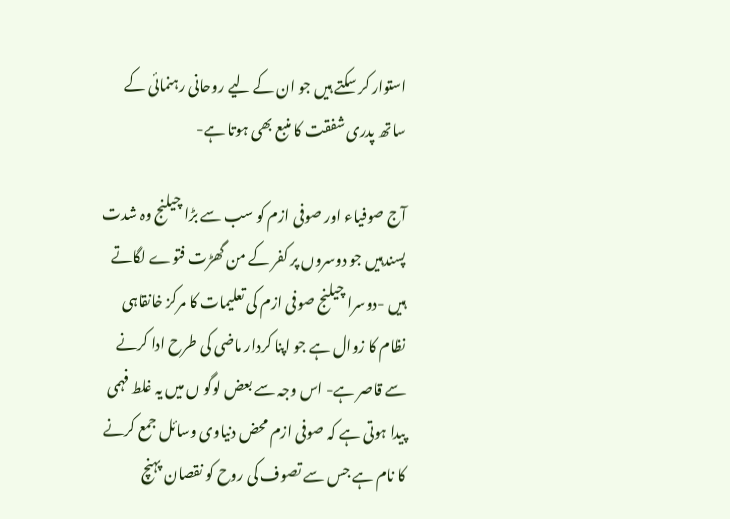استوار کر سکتے ہیں جو ان کے لیے روحانی رہنمائی کے ساتھ پدری شفقت کا منبع بھی ہوتا ہے-

آج صوفیاء اور صوفی ازم کو سب سے بڑا چیلنج وہ شدت پسندہیں جو دوسروں پر کفر کے من گھڑت فتوے لگاتے ہیں -دوسرا چیلنج صوفی ازم کی تعلیمات کا مرکز خانقاہی نظام کا زوال ہے جو اپنا کردار ماضی کی طرح ادا کرنے سے قاصر ہے- اس وجہ سے بعض لوگو ں میں یہ غلط فہمی پیدا ہوتی ہے کہ صوفی ازم محض دنیاوی وسائل جمع کرنے کا نام ہے جس سے تصوف کی روح کو نقصان پہنچ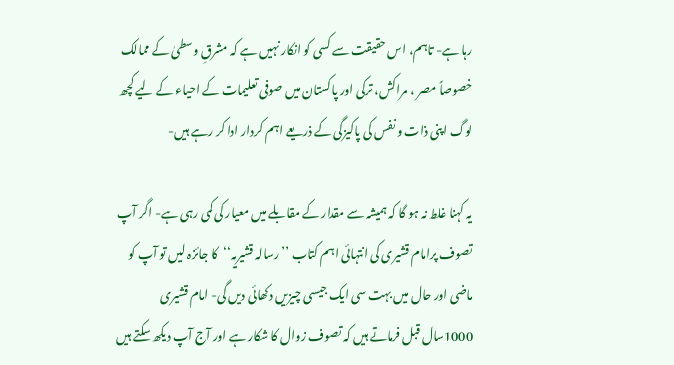رہا ہے- تاہم، اس حقیقت سے کسی کو انکار نہیں ہے کہ مشرقِ وسطیٰ کے ممالک خصوصاً مصر ، مراکش، ترکی اور پاکستان میں صوفی تعلیمات کے احیاء کے لیے کچھ لوگ اپنی ذات و نفس کی پاکیزگی کے ذریعے اہم کردار ادا کر رہے ہیں-

یہ کہنا غلط نہ ہو گا کہ ہمیشہ سے مقدار کے مقابلے میں معیار کی کمی رہی ہے- اگر آپ تصوف پرامام قشیری کی انتہائی اہم کتاب ’’رسالہ قشیریہ‘‘کا جائزہ لیں تو آپ کو ماضی اور حال میں بہت سی ایک جیسی چیزیں دکھائی دیں گی- امام قشیری 1000سال قبل فرماتے ہیں کہ تصوف زوال کا شکار ہے اور آج آپ دیکھ سکتے ہیں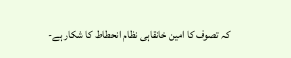کہ تصوف کا امین خانقاہی نظام انحطاط کا شکار ہے-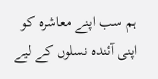ہم سب اپنے معاشرہ کو اپنی آئندہ نسلوں کے لیے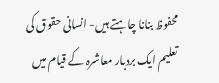محفوظ بنانا چاہتے ہیں- انسانی حقوق کی تعلیم ایک بردبار معاشرہ کے قیام میں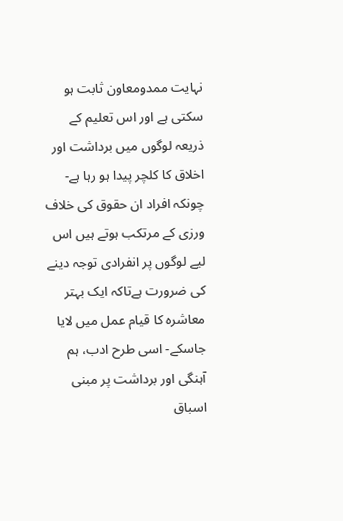نہایت ممدومعاون ثابت ہو سکتی ہے اور اس تعلیم کے ذریعہ لوگوں میں برداشت اور اخلاق کا کلچر پیدا ہو رہا ہے- چونکہ افراد ان حقوق کی خلاف ورزی کے مرتکب ہوتے ہیں اس لیے لوگوں پر انفرادی توجہ دینے کی ضرورت ہےتاکہ ایک بہتر معاشرہ کا قیام عمل میں لایا جاسکے- اسی طرح ادب، ہم آہنگی اور برداشت پر مبنی اسباق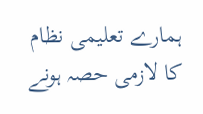ہمارے تعلیمی نظام کا لازمی حصہ ہونے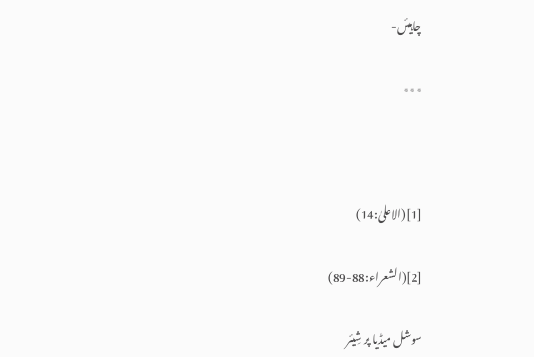چاہیئں-

٭٭٭



[1](الاعلیٰ:14)

[2](الشعراء:88-89)

سوشل میڈیا پر شِیئر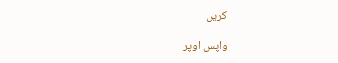کریں

واپس اوپر